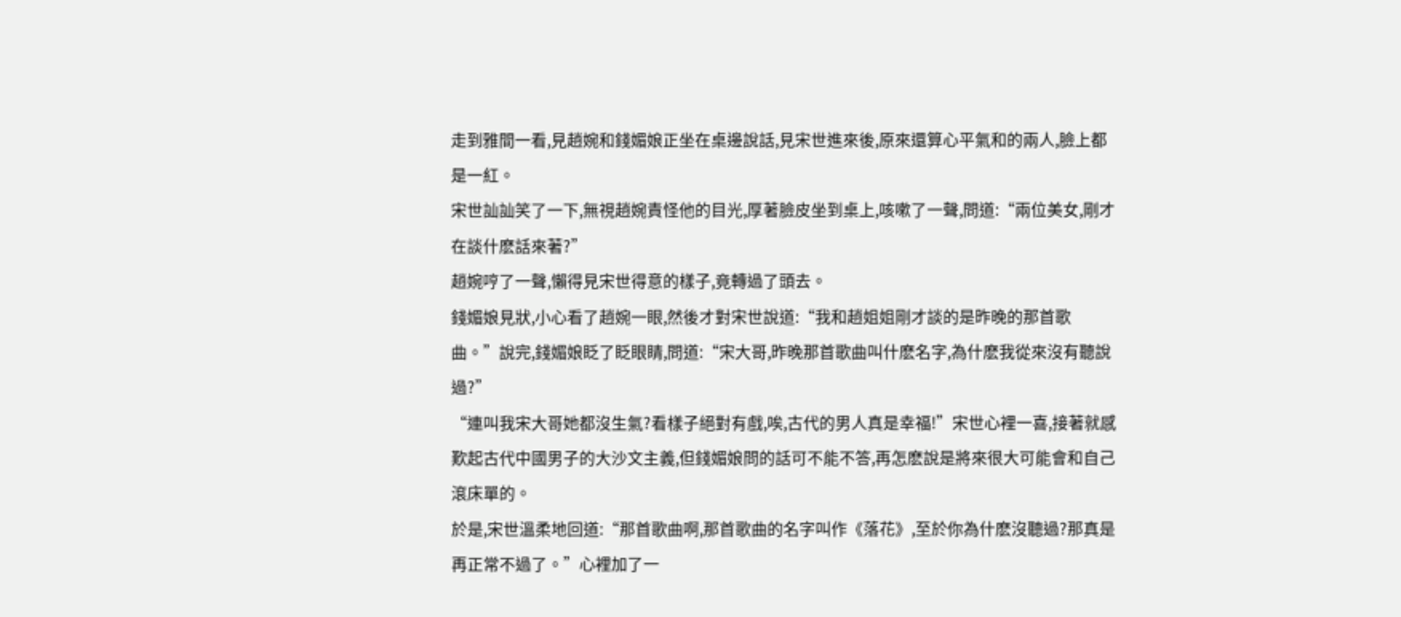走到雅間一看,見趙婉和錢媚娘正坐在桌邊說話,見宋世進來後,原來還算心平氣和的兩人,臉上都是一紅。
宋世訕訕笑了一下,無視趙婉責怪他的目光,厚著臉皮坐到桌上,咳嗽了一聲,問道:“兩位美女,剛才在談什麽話來著?”
趙婉哼了一聲,懶得見宋世得意的樣子,竟轉過了頭去。
錢媚娘見狀,小心看了趙婉一眼,然後才對宋世說道:“我和趙姐姐剛才談的是昨晚的那首歌曲。”說完,錢媚娘眨了眨眼睛,問道:“宋大哥,昨晚那首歌曲叫什麽名字,為什麽我從來沒有聽說過?”
“連叫我宋大哥她都沒生氣?看樣子絕對有戲,唉,古代的男人真是幸福!”宋世心裡一喜,接著就感歎起古代中國男子的大沙文主義,但錢媚娘問的話可不能不答,再怎麽說是將來很大可能會和自己滾床單的。
於是,宋世溫柔地回道:“那首歌曲啊,那首歌曲的名字叫作《落花》,至於你為什麽沒聽過?那真是再正常不過了。”心裡加了一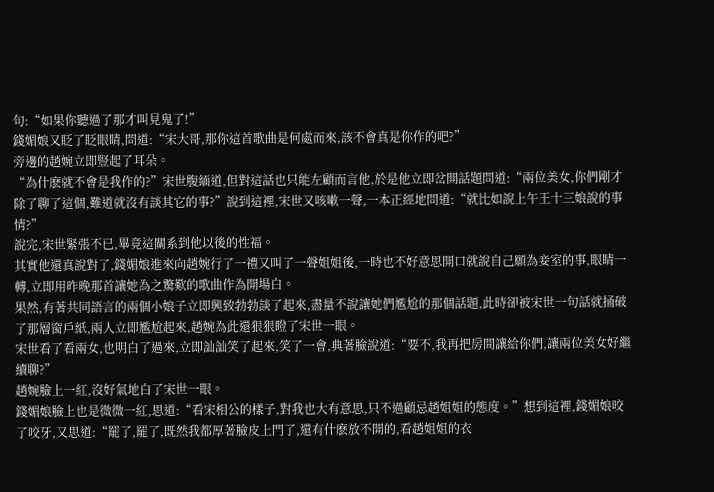句:“如果你聽過了那才叫見鬼了!”
錢媚娘又眨了眨眼睛,問道:“宋大哥,那你這首歌曲是何處而來,該不會真是你作的吧?”
旁邊的趙婉立即豎起了耳朵。
“為什麽就不會是我作的?”宋世腹緬道,但對這話也只能左顧而言他,於是他立即岔開話題問道:“兩位美女,你們剛才除了聊了這個,難道就沒有談其它的事?”說到這裡,宋世又咳嗽一聲,一本正經地問道:“就比如說上午王十三娘說的事情?”
說完,宋世緊張不已,畢竟這關系到他以後的性福。
其實他還真說對了,錢媚娘進來向趙婉行了一禮又叫了一聲姐姐後,一時也不好意思開口就說自己願為妾室的事,眼睛一轉,立即用昨晚那首讓她為之驚歎的歌曲作為開場白。
果然,有著共同語言的兩個小娘子立即興致勃勃談了起來,盡量不說讓她們尷尬的那個話題,此時卻被宋世一句話就捅破了那層窗戶紙,兩人立即尷尬起來,趙婉為此還狠狠瞪了宋世一眼。
宋世看了看兩女,也明白了過來,立即訕訕笑了起來,笑了一會,典著臉說道:“要不,我再把房間讓給你們,讓兩位美女好繼續聊?”
趙婉臉上一紅,沒好氣地白了宋世一眼。
錢媚娘臉上也是微微一紅,思道:“看宋相公的樣子,對我也大有意思,只不過顧忌趙姐姐的態度。”想到這裡,錢媚娘咬了咬牙,又思道:“罷了,罷了,既然我都厚著臉皮上門了,還有什麽放不開的,看趙姐姐的衣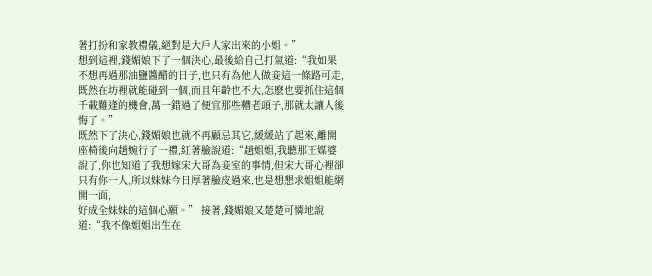著打扮和家教禮儀,絕對是大戶人家出來的小姐。”
想到這裡,錢媚娘下了一個決心,最後給自己打氣道:“我如果不想再過那油鹽醬醋的日子,也只有為他人做妾這一條路可走,既然在坊裡就能碰到一個,而且年齡也不大,怎麽也要抓住這個千載難逢的機會,萬一錯過了便宜那些糟老頭子,那就太讓人後悔了。”
既然下了決心,錢媚娘也就不再顧忌其它,緩緩站了起來,離開座椅後向趙婉行了一禮,紅著臉說道:“趙姐姐,我聽那王媒婆說了,你也知道了我想嫁宋大哥為妾室的事情,但宋大哥心裡卻只有你一人,所以妹妹今日厚著臉皮過來,也是想懇求姐姐能網開一面,
好成全妹妹的這個心願。” 接著,錢媚娘又楚楚可憐地說道:“我不像姐姐出生在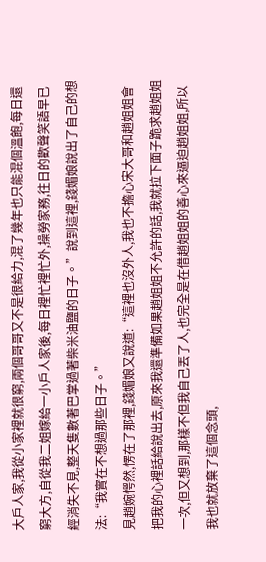大戶人家,我從小家裡就很窮,兩個哥哥又不是很給力,混了幾年也只能混個溫飽,每日還窮大方,自從我二姐嫁給一小戶人家後,每日裡忙裡忙外,操勞家務,往日的歡聲笑語早已經消失不見,整天隻數著巴掌過著柴米油鹽的日子。”說到這裡,錢媚娘說出了自己的想法:“我實在不想過那些日子。”
見趙婉愕然,愣在了那裡,錢媚娘又說道:“這裡也沒外人,我也不擔心宋大哥和趙姐姐會把我的心裡話給說出去,原來我還準備如果趙姐姐不允許的話,我就拉下面子跪求趙姐姐一次,但又想到,那樣不但我自己丟了人,也完全是在借趙姐姐的善心來逼迫趙姐姐,所以我也就放棄了這個念頭,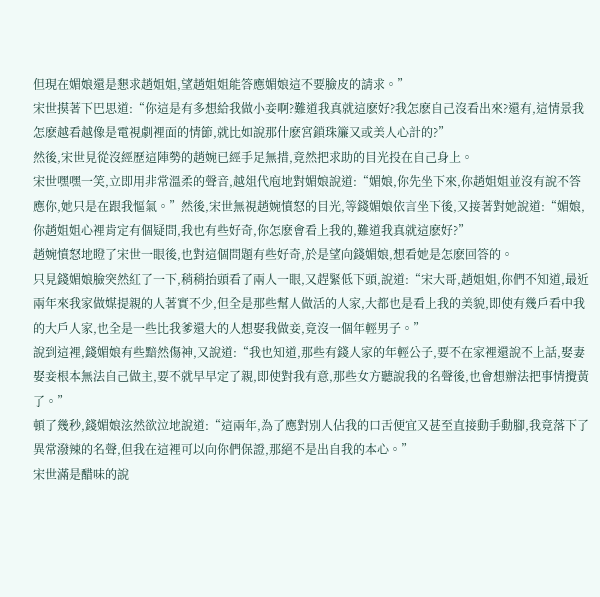但現在媚娘還是懇求趙姐姐,望趙姐姐能答應媚娘這不要臉皮的請求。”
宋世摸著下巴思道:“你這是有多想給我做小妾啊?難道我真就這麽好?我怎麽自己沒看出來?還有,這情景我怎麽越看越像是電視劇裡面的情節,就比如說那什麽宮鎖珠簾又或美人心計的?”
然後,宋世見從沒經歷這陣勢的趙婉已經手足無措,竟然把求助的目光投在自己身上。
宋世嘿嘿一笑,立即用非常溫柔的聲音,越俎代庖地對媚娘說道:“媚娘,你先坐下來,你趙姐姐並沒有說不答應你,她只是在跟我慪氣。”然後,宋世無視趙婉憤怒的目光,等錢媚娘依言坐下後,又接著對她說道:“媚娘,你趙姐姐心裡肯定有個疑問,我也有些好奇,你怎麽會看上我的,難道我真就這麽好?”
趙婉憤怒地瞪了宋世一眼後,也對這個問題有些好奇,於是望向錢媚娘,想看她是怎麽回答的。
只見錢媚娘臉突然紅了一下,稍稍抬頭看了兩人一眼,又趕緊低下頭,說道:“宋大哥,趙姐姐,你們不知道,最近兩年來我家做媒提親的人著實不少,但全是那些幫人做活的人家,大都也是看上我的美貌,即使有幾戶看中我的大戶人家,也全是一些比我爹還大的人想娶我做妾,竟沒一個年輕男子。”
說到這裡,錢媚娘有些黯然傷神,又說道:“我也知道,那些有錢人家的年輕公子,要不在家裡還說不上話,娶妻娶妾根本無法自己做主,要不就早早定了親,即使對我有意,那些女方聽說我的名聲後,也會想辦法把事情攪黃了。”
頓了幾秒,錢媚娘泫然欲泣地說道:“這兩年,為了應對別人佔我的口舌便宜又甚至直接動手動腳,我竟落下了異常潑辣的名聲,但我在這裡可以向你們保證,那絕不是出自我的本心。”
宋世滿是醋味的說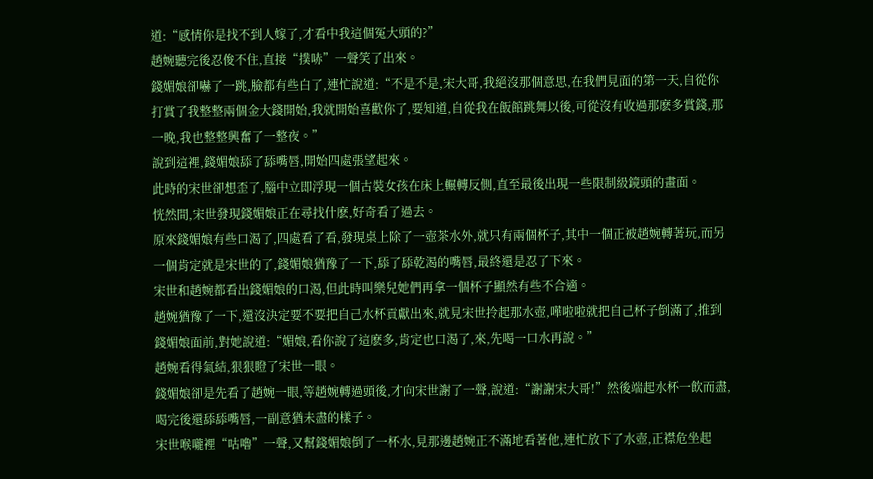道:“感情你是找不到人嫁了,才看中我這個冤大頭的?”
趙婉聽完後忍俊不住,直接“撲哧”一聲笑了出來。
錢媚娘卻嚇了一跳,臉都有些白了,連忙說道:“不是不是,宋大哥,我絕沒那個意思,在我們見面的第一天,自從你打賞了我整整兩個金大錢開始,我就開始喜歡你了,要知道,自從我在飯館跳舞以後,可從沒有收過那麽多賞錢,那一晚,我也整整興奮了一整夜。”
說到這裡,錢媚娘舔了舔嘴唇,開始四處張望起來。
此時的宋世卻想歪了,腦中立即浮現一個古裝女孩在床上輾轉反側,直至最後出現一些限制級鏡頭的畫面。
恍然間,宋世發現錢媚娘正在尋找什麽,好奇看了過去。
原來錢媚娘有些口渴了,四處看了看,發現桌上除了一壺茶水外,就只有兩個杯子,其中一個正被趙婉轉著玩,而另一個肯定就是宋世的了,錢媚娘猶豫了一下,舔了舔乾渴的嘴唇,最終還是忍了下來。
宋世和趙婉都看出錢媚娘的口渴,但此時叫樂兒她們再拿一個杯子顯然有些不合適。
趙婉猶豫了一下,還沒決定要不要把自己水杯貢獻出來,就見宋世拎起那水壺,嘩啦啦就把自己杯子倒滿了,推到錢媚娘面前,對她說道:“媚娘,看你說了這麽多,肯定也口渴了,來,先喝一口水再說。”
趙婉看得氣結,狠狠瞪了宋世一眼。
錢媚娘卻是先看了趙婉一眼,等趙婉轉過頭後,才向宋世謝了一聲,說道:“謝謝宋大哥!”然後端起水杯一飲而盡, 喝完後還舔舔嘴唇,一副意猶未盡的樣子。
宋世喉嚨裡“咕嚕”一聲,又幫錢媚娘倒了一杯水,見那邊趙婉正不滿地看著他,連忙放下了水壺,正襟危坐起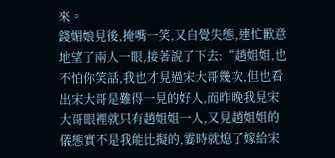來。
錢媚娘見後,掩嘴一笑,又自覺失態,連忙歉意地望了兩人一眼,接著說了下去:“趙姐姐,也不怕你笑話,我也才見過宋大哥幾次,但也看出宋大哥是難得一見的好人,而昨晚我見宋大哥眼裡就只有趙姐姐一人,又見趙姐姐的儀態實不是我能比擬的,霎時就熄了嫁給宋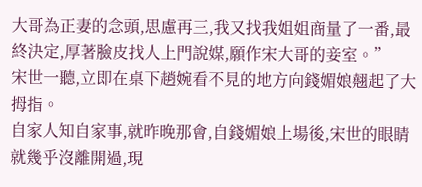大哥為正妻的念頭,思慮再三,我又找我姐姐商量了一番,最終決定,厚著臉皮找人上門說媒,願作宋大哥的妾室。”
宋世一聽,立即在桌下趙婉看不見的地方向錢媚娘翹起了大拇指。
自家人知自家事,就昨晚那會,自錢媚娘上場後,宋世的眼睛就幾乎沒離開過,現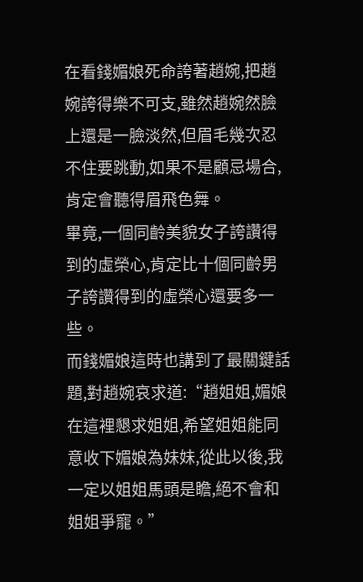在看錢媚娘死命誇著趙婉,把趙婉誇得樂不可支,雖然趙婉然臉上還是一臉淡然,但眉毛幾次忍不住要跳動,如果不是顧忌場合,肯定會聽得眉飛色舞。
畢竟,一個同齡美貌女子誇讚得到的虛榮心,肯定比十個同齡男子誇讚得到的虛榮心還要多一些。
而錢媚娘這時也講到了最關鍵話題,對趙婉哀求道:“趙姐姐,媚娘在這裡懇求姐姐,希望姐姐能同意收下媚娘為妹妹,從此以後,我一定以姐姐馬頭是瞻,絕不會和姐姐爭寵。”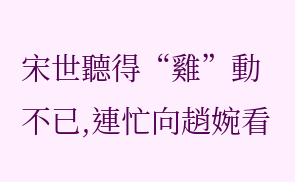宋世聽得“雞”動不已,連忙向趙婉看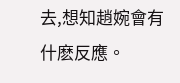去,想知趙婉會有什麽反應。